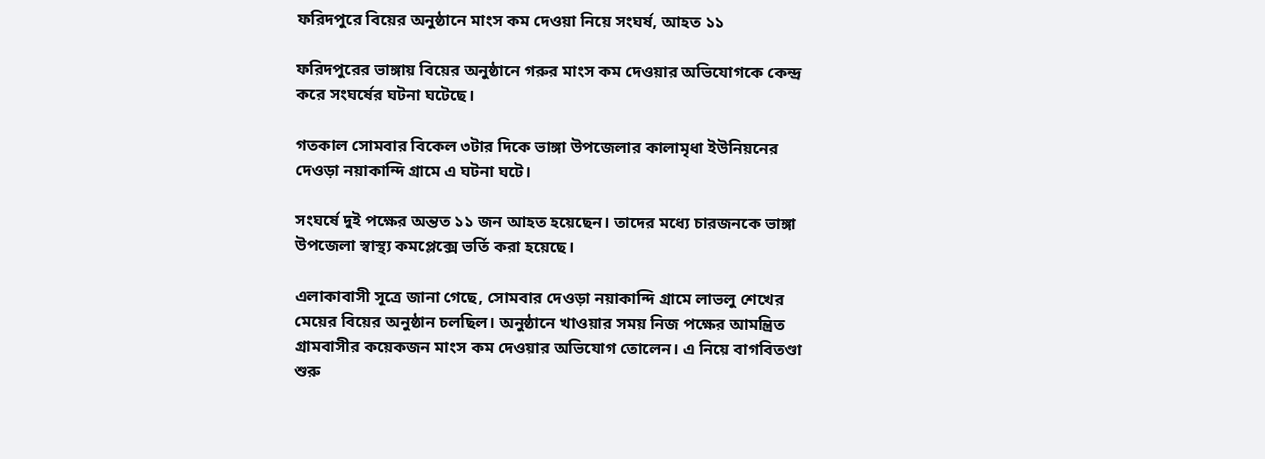ফরিদপুরে বিয়ের অনুষ্ঠানে মাংস কম দেওয়া নিয়ে সংঘর্ষ, আহত ১১

ফরিদপুরের ভাঙ্গায় বিয়ের অনুষ্ঠানে গরুর মাংস কম দেওয়ার অভিযোগকে কেন্দ্র করে সংঘর্ষের ঘটনা ঘটেছে।

গতকাল সোমবার বিকেল ৩টার দিকে ভাঙ্গা উপজেলার কালামৃধা ইউনিয়নের দেওড়া নয়াকান্দি গ্রামে এ ঘটনা ঘটে।

সংঘর্ষে দুই পক্ষের অন্তত ১১ জন আহত হয়েছেন। তাদের মধ্যে চারজনকে ভাঙ্গা উপজেলা স্বাস্থ্য কমপ্লেক্সে ভর্তি করা হয়েছে।

এলাকাবাসী সূত্রে জানা গেছে, সোমবার দেওড়া নয়াকান্দি গ্রামে লাভলু শেখের মেয়ের বিয়ের অনুষ্ঠান চলছিল। অনুষ্ঠানে খাওয়ার সময় নিজ পক্ষের আমন্ত্রিত গ্রামবাসীর কয়েকজন মাংস কম দেওয়ার অভিযোগ তোলেন। এ নিয়ে বাগবিতণ্ডা শুরু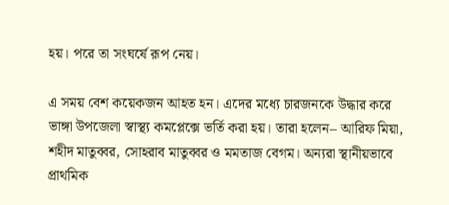হয়। পরে তা সংঘর্ষে রূপ নেয়।

এ সময় বেশ কয়েকজন আহত হন। এদের মধ্যে চারজনকে উদ্ধার করে ভাঙ্গা উপজেলা স্বাস্থ্য কমপ্লেক্সে ভর্তি করা হয়। তারা হলেন– আরিফ মিয়া, শহীদ মাতুব্বর, সোহরাব মাতুব্বর ও মমতাজ বেগম। অন্যরা স্থানীয়ভাবে প্রাথমিক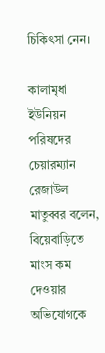চিকিৎসা নেন।

কালামৃধা ইউনিয়ন পরিষদের চেয়ারম্যান রেজাউল মাতুব্বর বলেন, বিয়েবাড়িতে মাংস কম দেওয়ার অভিযোগকে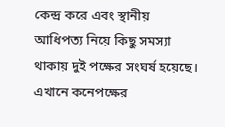কেন্দ্র করে এবং স্থানীয় আধিপত্য নিয়ে কিছু সমস্যা থাকায় দুই পক্ষের সংঘর্ষ হয়েছে। এখানে কনেপক্ষের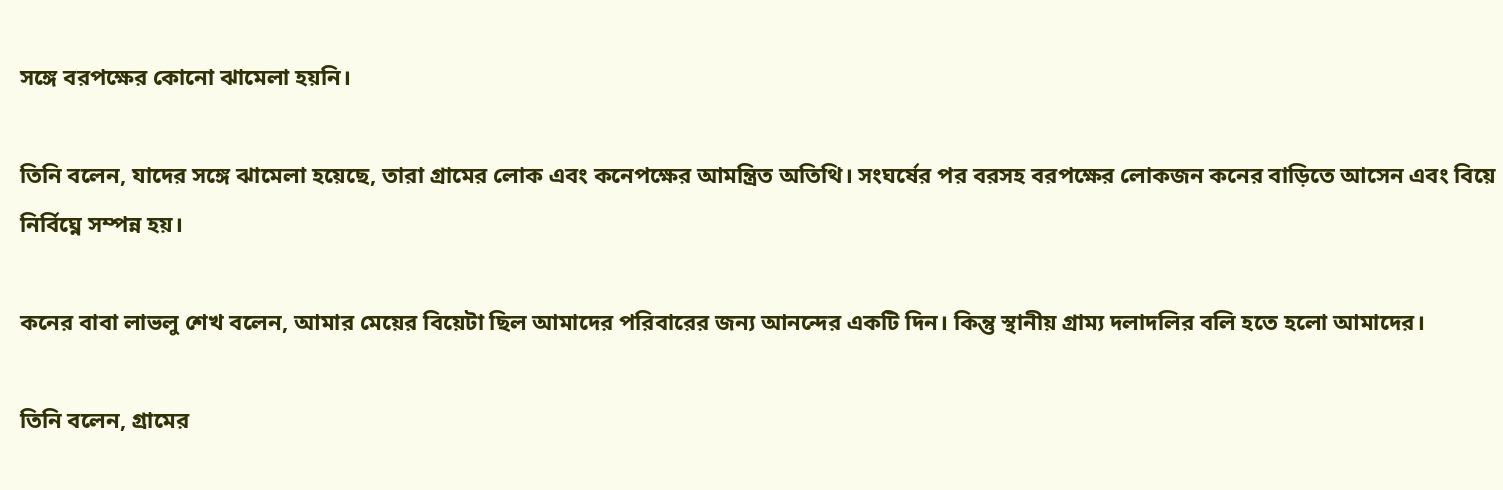সঙ্গে বরপক্ষের কোনো ঝামেলা হয়নি।

তিনি বলেন, যাদের সঙ্গে ঝামেলা হয়েছে, তারা গ্রামের লোক এবং কনেপক্ষের আমন্ত্রিত অতিথি। সংঘর্ষের পর বরসহ বরপক্ষের লোকজন কনের বাড়িতে আসেন এবং বিয়ে নির্বিঘ্নে সম্পন্ন হয়।

কনের বাবা লাভলু শেখ বলেন, আমার মেয়ের বিয়েটা ছিল আমাদের পরিবারের জন্য আনন্দের একটি দিন। কিন্তু স্থানীয় গ্রাম্য দলাদলির বলি হতে হলো আমাদের।

তিনি বলেন, গ্রামের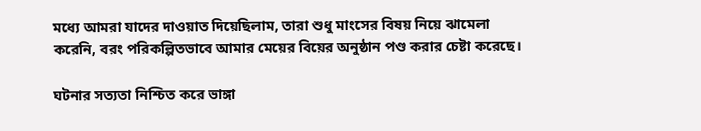মধ্যে আমরা যাদের দাওয়াত দিয়েছিলাম, তারা শুধু মাংসের বিষয় নিয়ে ঝামেলা করেনি, বরং পরিকল্পিতভাবে আমার মেয়ের বিয়ের অনুষ্ঠান পণ্ড করার চেষ্টা করেছে।

ঘটনার সত্যতা নিশ্চিত করে ভাঙ্গা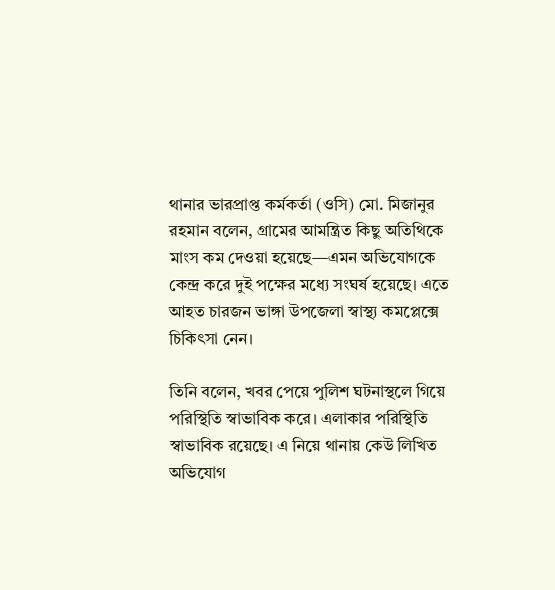থানার ভারপ্রাপ্ত কর্মকর্তা (ওসি) মো. মিজানুর রহমান বলেন, গ্রামের আমন্ত্রিত কিছু অতিথিকে মাংস কম দেওয়া হয়েছে—এমন অভিযোগকে কেন্দ্র করে দুই পক্ষের মধ্যে সংঘর্ষ হয়েছে। এতে আহত চারজন ভাঙ্গা উপজেলা স্বাস্থ্য কমপ্লেক্সে চিকিৎসা নেন।

তিনি বলেন, খবর পেয়ে পুলিশ ঘটনাস্থলে গিয়ে পরিস্থিতি স্বাভাবিক করে। এলাকার পরিস্থিতি স্বাভাবিক রয়েছে। এ নিয়ে থানায় কেউ লিখিত অভিযোগ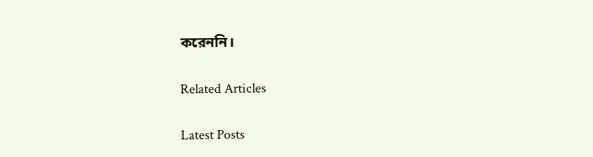করেননি।

Related Articles

Latest Posts